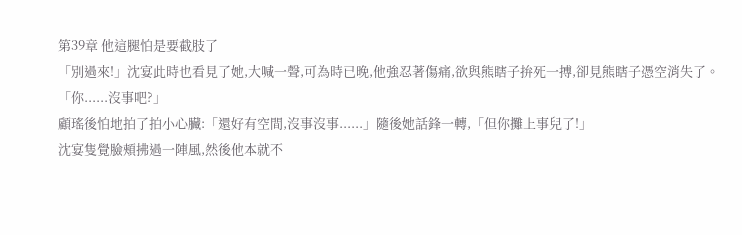第39章 他這腿怕是要截肢了
「別過來!」沈宴此時也看見了她,大喊一聲,可為時已晚,他強忍著傷痛,欲與熊瞎子拚死一搏,卻見熊瞎子憑空消失了。
「你......沒事吧?」
顧瑤後怕地拍了拍小心臟:「還好有空間,沒事沒事......」隨後她話鋒一轉,「但你攤上事兒了!」
沈宴隻覺臉頰拂過一陣風,然後他本就不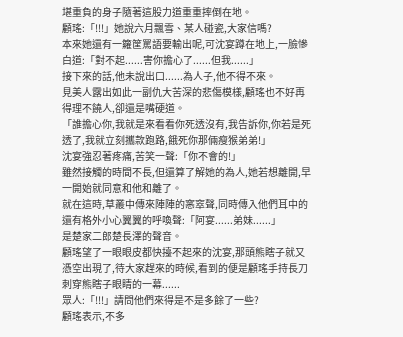堪重負的身子隨著這股力道重重摔倒在地。
顧瑤:「!!!」她說六月飄雪、某人碰瓷,大家信嗎?
本來她還有一籮筐罵語要輸出呢,可沈宴蹲在地上,一臉慘白道:「對不起......害你擔心了......但我......」
接下來的話,他未說出口......為人子,他不得不來。
見美人露出如此一副仇大苦深的悲傷模樣,顧瑤也不好再得理不饒人,卻還是嘴硬道。
「誰擔心你,我就是來看看你死透沒有,我告訴你,你若是死透了,我就立刻攜款跑路,餓死你那倆瘦猴弟弟!」
沈宴強忍著疼痛,苦笑一聲:「你不會的!」
雖然接觸的時間不長,但還算了解她的為人,她若想離開,早一開始就同意和他和離了。
就在這時,草叢中傳來陣陣的窸窣聲,同時傳入他們耳中的還有格外小心翼翼的呼喚聲:「阿宴......弟妹......」
是楚家二郎楚長澤的聲音。
顧瑤望了一眼眼皮都快擡不起來的沈宴,那頭熊瞎子就又憑空出現了,待大家趕來的時候,看到的便是顧瑤手持長刀刺穿熊瞎子眼睛的一幕......
眾人:「!!!」請問他們來得是不是多餘了一些?
顧瑤表示,不多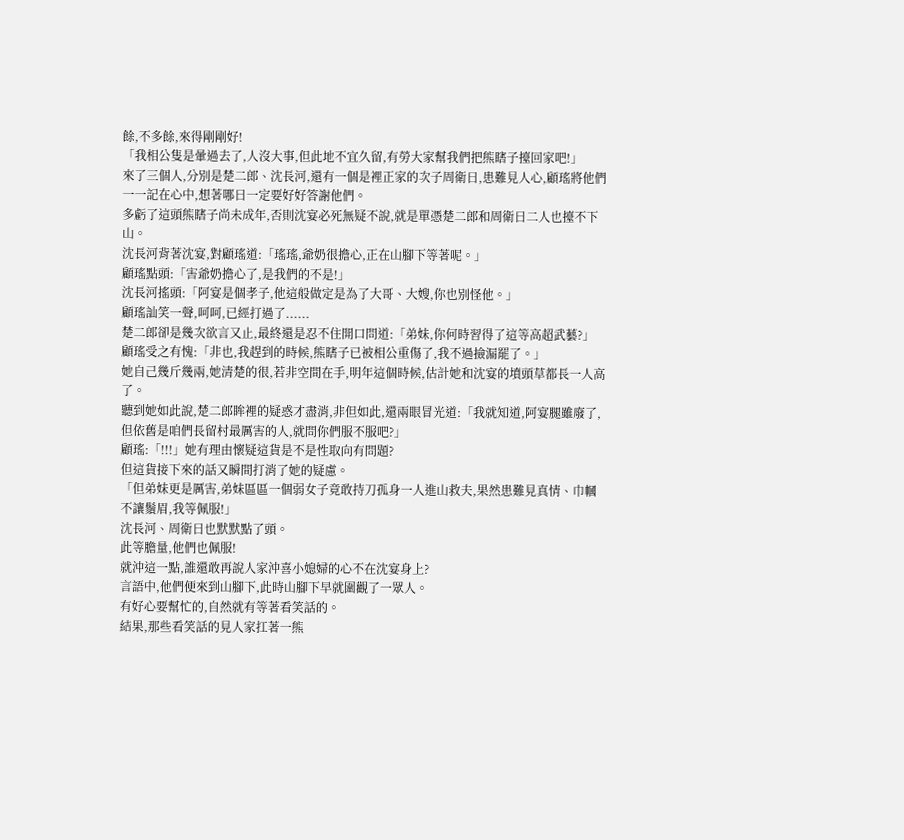餘,不多餘,來得剛剛好!
「我相公隻是暈過去了,人沒大事,但此地不宜久留,有勞大家幫我們把熊瞎子擡回家吧!」
來了三個人,分別是楚二郎、沈長河,還有一個是裡正家的次子周衛日,患難見人心,顧瑤將他們一一記在心中,想著哪日一定要好好答謝他們。
多虧了這頭熊瞎子尚未成年,否則沈宴必死無疑不說,就是單憑楚二郎和周衛日二人也擡不下山。
沈長河背著沈宴,對顧瑤道:「瑤瑤,爺奶很擔心,正在山腳下等著呢。」
顧瑤點頭:「害爺奶擔心了,是我們的不是!」
沈長河搖頭:「阿宴是個孝子,他這般做定是為了大哥、大嫂,你也別怪他。」
顧瑤訕笑一聲,呵呵,已經打過了......
楚二郎卻是幾次欲言又止,最終還是忍不住開口問道:「弟妹,你何時習得了這等高超武藝?」
顧瑤受之有愧:「非也,我趕到的時候,熊瞎子已被相公重傷了,我不過撿漏罷了。」
她自己幾斤幾兩,她清楚的很,若非空間在手,明年這個時候,估計她和沈宴的墳頭草都長一人高了。
聽到她如此說,楚二郎眸裡的疑惑才盡消,非但如此,還兩眼冒光道:「我就知道,阿宴腿雖廢了,但依舊是咱們長留村最厲害的人,就問你們服不服吧?」
顧瑤:「!!!」她有理由懷疑這貨是不是性取向有問題?
但這貨接下來的話又瞬間打消了她的疑慮。
「但弟妹更是厲害,弟妹區區一個弱女子竟敢持刀孤身一人進山救夫,果然患難見真情、巾幗不讓鬚眉,我等佩服!」
沈長河、周衛日也默默點了頭。
此等膽量,他們也佩服!
就沖這一點,誰還敢再說人家沖喜小媳婦的心不在沈宴身上?
言語中,他們便來到山腳下,此時山腳下早就圍觀了一眾人。
有好心要幫忙的,自然就有等著看笑話的。
結果,那些看笑話的見人家扛著一熊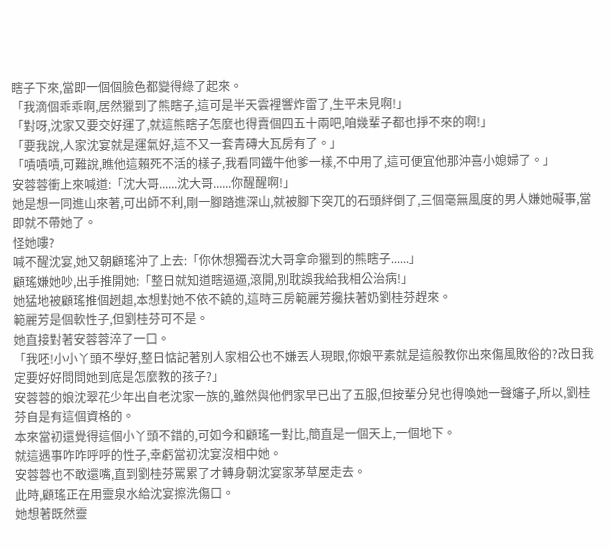瞎子下來,當即一個個臉色都變得綠了起來。
「我滴個乖乖啊,居然獵到了熊瞎子,這可是半天雲裡響炸雷了,生平未見啊!」
「對呀,沈家又要交好運了,就這熊瞎子怎麼也得賣個四五十兩吧,咱幾輩子都也掙不來的啊!」
「要我說,人家沈宴就是運氣好,這不又一套青磚大瓦房有了。」
「嘖嘖嘖,可難說,瞧他這賴死不活的樣子,我看同鐵牛他爹一樣,不中用了,這可便宜他那沖喜小媳婦了。」
安蓉蓉衝上來喊道:「沈大哥......沈大哥......你醒醒啊!」
她是想一同進山來著,可出師不利,剛一腳踏進深山,就被腳下突兀的石頭絆倒了,三個毫無風度的男人嫌她礙事,當即就不帶她了。
怪她嘍?
喊不醒沈宴,她又朝顧瑤沖了上去:「你休想獨吞沈大哥拿命獵到的熊瞎子......」
顧瑤嫌她吵,出手推開她:「整日就知道瞎逼逼,滾開,別耽誤我給我相公治病!」
她猛地被顧瑤推個趔趄,本想對她不依不饒的,這時三房範麗芳攙扶著奶劉桂芬趕來。
範麗芳是個軟性子,但劉桂芬可不是。
她直接對著安蓉蓉淬了一口。
「我呸!小小丫頭不學好,整日惦記著別人家相公也不嫌丟人現眼,你娘平素就是這般教你出來傷風敗俗的?改日我定要好好問問她到底是怎麼教的孩子?」
安蓉蓉的娘沈翠花少年出自老沈家一族的,雖然與他們家早已出了五服,但按輩分兒也得喚她一聲嬸子,所以,劉桂芬自是有這個資格的。
本來當初還覺得這個小丫頭不錯的,可如今和顧瑤一對比,簡直是一個天上,一個地下。
就這遇事咋咋呼呼的性子,幸虧當初沈宴沒相中她。
安蓉蓉也不敢還嘴,直到劉桂芬罵累了才轉身朝沈宴家茅草屋走去。
此時,顧瑤正在用靈泉水給沈宴擦洗傷口。
她想著既然靈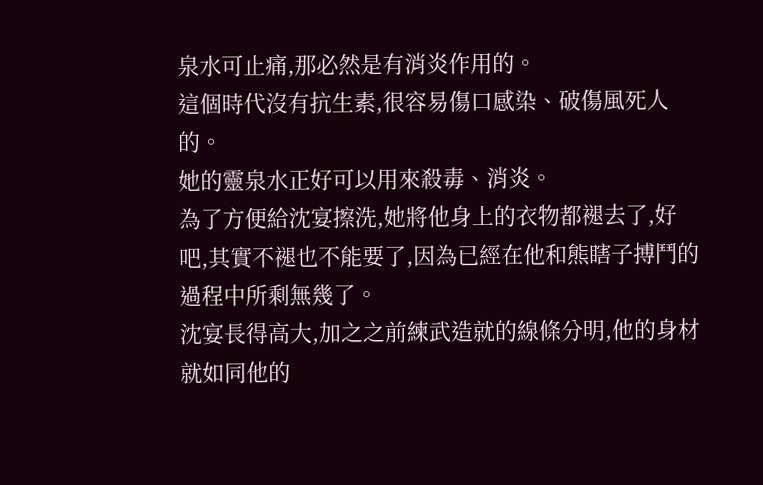泉水可止痛,那必然是有消炎作用的。
這個時代沒有抗生素,很容易傷口感染、破傷風死人的。
她的靈泉水正好可以用來殺毒、消炎。
為了方便給沈宴擦洗,她將他身上的衣物都褪去了,好吧,其實不褪也不能要了,因為已經在他和熊瞎子搏鬥的過程中所剩無幾了。
沈宴長得高大,加之之前練武造就的線條分明,他的身材就如同他的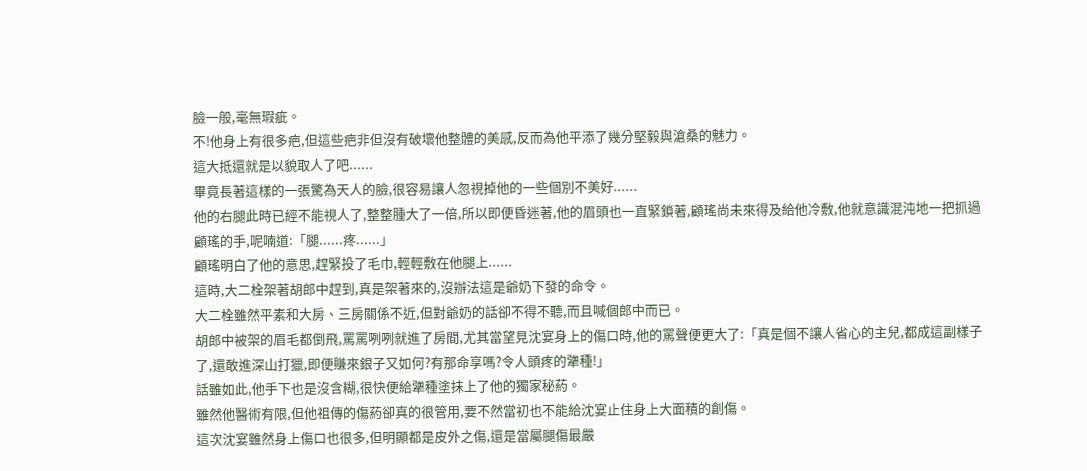臉一般,毫無瑕疵。
不!他身上有很多疤,但這些疤非但沒有破壞他整體的美感,反而為他平添了幾分堅毅與滄桑的魅力。
這大抵還就是以貌取人了吧......
畢竟長著這樣的一張驚為天人的臉,很容易讓人忽視掉他的一些個別不美好......
他的右腿此時已經不能視人了,整整腫大了一倍,所以即便昏迷著,他的眉頭也一直緊鎖著,顧瑤尚未來得及給他冷敷,他就意識混沌地一把抓過顧瑤的手,呢喃道:「腿......疼......」
顧瑤明白了他的意思,趕緊投了毛巾,輕輕敷在他腿上......
這時,大二栓架著胡郎中趕到,真是架著來的,沒辦法這是爺奶下發的命令。
大二栓雖然平素和大房、三房關係不近,但對爺奶的話卻不得不聽,而且喊個郎中而已。
胡郎中被架的眉毛都倒飛,罵罵咧咧就進了房間,尤其當望見沈宴身上的傷口時,他的罵聲便更大了:「真是個不讓人省心的主兒,都成這副樣子了,還敢進深山打獵,即便賺來銀子又如何?有那命享嗎?令人頭疼的犟種!」
話雖如此,他手下也是沒含糊,很快便給犟種塗抹上了他的獨家秘葯。
雖然他醫術有限,但他祖傳的傷葯卻真的很管用,要不然當初也不能給沈宴止住身上大面積的創傷。
這次沈宴雖然身上傷口也很多,但明顯都是皮外之傷,還是當屬腿傷最嚴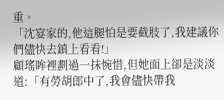重。
「沈宴家的,他這腿怕是要截肢了,我建議你們儘快去鎮上看看!」
顧瑤眸裡劃過一抹惋惜,但她面上卻是淡淡道:「有勞胡郎中了,我會儘快帶我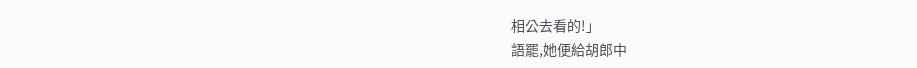相公去看的!」
語罷,她便給胡郎中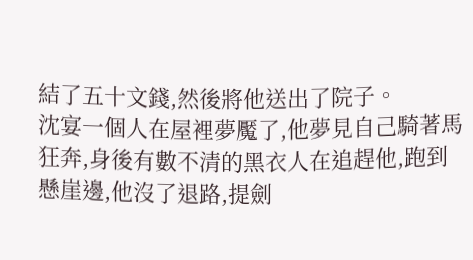結了五十文錢,然後將他送出了院子。
沈宴一個人在屋裡夢魘了,他夢見自己騎著馬狂奔,身後有數不清的黑衣人在追趕他,跑到懸崖邊,他沒了退路,提劍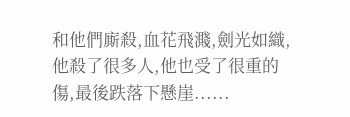和他們廝殺,血花飛濺,劍光如織,他殺了很多人,他也受了很重的傷,最後跌落下懸崖......